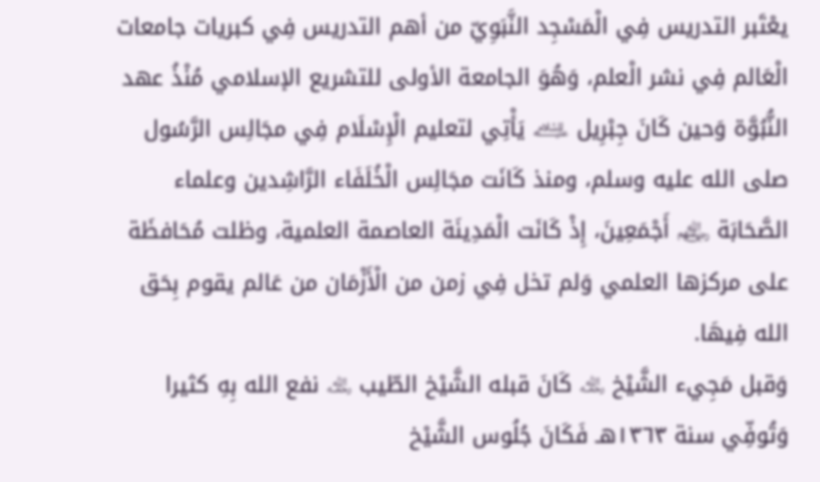يعْتَبر التدريس فِي الْمَسْجِد النَّبَوِيّ من أهم التدريس فِي كبريات جامعات الْعَالم فِي نشر الْعلم، وَهُوَ الجامعة الأولى للتشريع الإسلامي مُنْذُ عهد النُّبُوَّة وَحين كَانَ جِبْرِيل ﵇ يَأْتِي لتعليم الْإِسْلَام فِي مجَالِس الرَّسُول صلى الله عليه وسلم، ومنذ كَانَت مجَالِس الْخُلَفَاء الرَّاشِدين وعلماء الصَّحَابَة ﵃ أَجْمَعِينَ، إِذْ كَانَت الْمَدِينَة العاصمة العلمية، وظلت مُحَافظَة على مركزها العلمي وَلم تخل فِي زمن من الْأَزْمَان من عَالم يقوم بِحَق الله فِيهَا.
وَقبل مَجِيء الشَّيْخ ﵀ كَانَ قبله الشَّيْخ الطّيب ﵀ نفع الله بِهِ كثيرا وَتُوفِّي سنة ١٣٦٣هـ فَكَانَ جُلُوس الشَّيْخ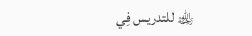﵀ للتدريس فِي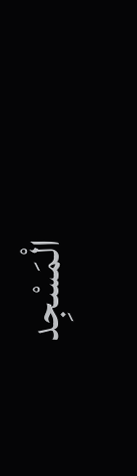الْمَسْجِد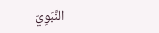النَّبَوِيّ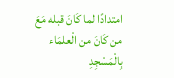امتدادًا لما كَانَ قبله مَعَ من كَانَ من الْعلمَاء بِالْمَسْجِدِ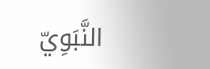النَّبَوِيّ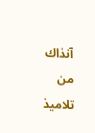آنذاك من تلاميذ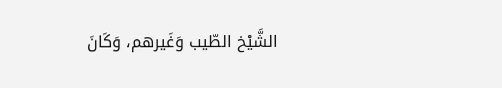الشَّيْخ الطّيب وَغَيرهم، وَكَانَ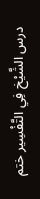درس الشَّيْخ فِي التَّفْسِير ختم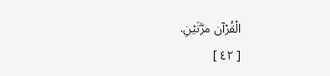الْقُرْآن مرَّتَيْنِ.
[ ٤٢ ]